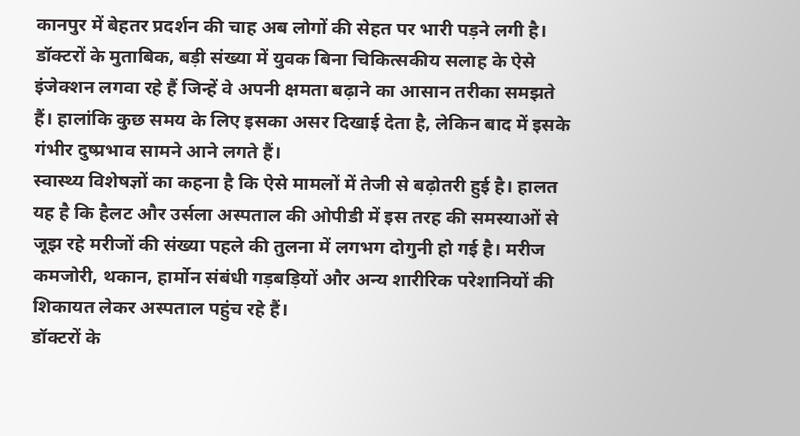कानपुर में बेहतर प्रदर्शन की चाह अब लोगों की सेहत पर भारी पड़ने लगी है। डॉक्टरों के मुताबिक, बड़ी संख्या में युवक बिना चिकित्सकीय सलाह के ऐसे इंजेक्शन लगवा रहे हैं जिन्हें वे अपनी क्षमता बढ़ाने का आसान तरीका समझते हैं। हालांकि कुछ समय के लिए इसका असर दिखाई देता है, लेकिन बाद में इसके गंभीर दुष्प्रभाव सामने आने लगते हैं।
स्वास्थ्य विशेषज्ञों का कहना है कि ऐसे मामलों में तेजी से बढ़ोतरी हुई है। हालत यह है कि हैलट और उर्सला अस्पताल की ओपीडी में इस तरह की समस्याओं से जूझ रहे मरीजों की संख्या पहले की तुलना में लगभग दोगुनी हो गई है। मरीज कमजोरी, थकान, हार्मोन संबंधी गड़बड़ियों और अन्य शारीरिक परेशानियों की शिकायत लेकर अस्पताल पहुंच रहे हैं।
डॉक्टरों के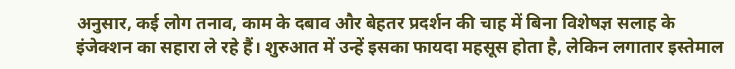अनुसार, कई लोग तनाव, काम के दबाव और बेहतर प्रदर्शन की चाह में बिना विशेषज्ञ सलाह के इंजेक्शन का सहारा ले रहे हैं। शुरुआत में उन्हें इसका फायदा महसूस होता है, लेकिन लगातार इस्तेमाल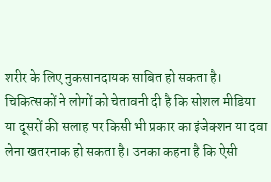शरीर के लिए नुकसानदायक साबित हो सकता है।
चिकित्सकों ने लोगों को चेतावनी दी है कि सोशल मीडिया या दूसरों की सलाह पर किसी भी प्रकार का इंजेक्शन या दवा लेना खतरनाक हो सकता है। उनका कहना है कि ऐसी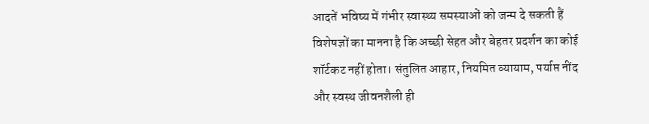आदतें भविष्य में गंभीर स्वास्थ्य समस्याओं को जन्म दे सकती हैं
विशेषज्ञों का मानना है कि अच्छी सेहत और बेहतर प्रदर्शन का कोई शॉर्टकट नहीं होता। संतुलित आहार, नियमित व्यायाम, पर्याप्त नींद और स्वस्थ जीवनशैली ही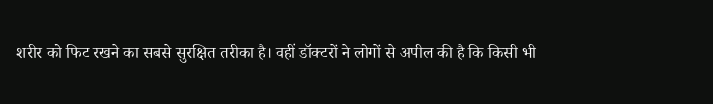शरीर को फिट रखने का सबसे सुरक्षित तरीका है। वहीं डॉक्टरों ने लोगों से अपील की है कि किसी भी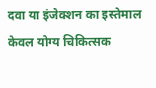दवा या इंजेक्शन का इस्तेमाल केवल योग्य चिकित्सक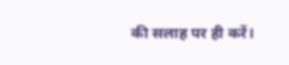की सलाह पर ही करें।